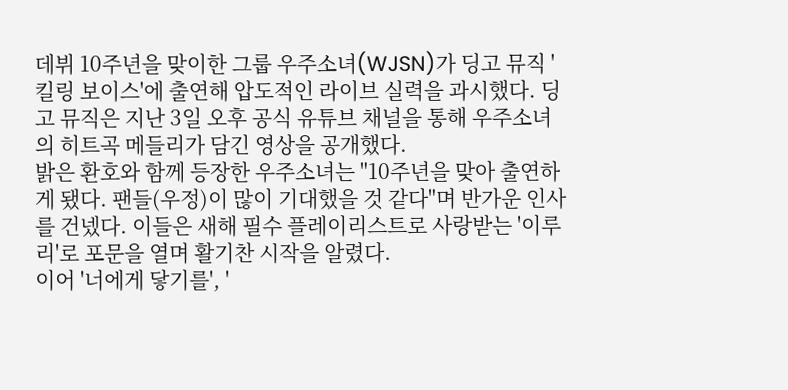데뷔 10주년을 맞이한 그룹 우주소녀(WJSN)가 딩고 뮤직 '킬링 보이스'에 출연해 압도적인 라이브 실력을 과시했다. 딩고 뮤직은 지난 3일 오후 공식 유튜브 채널을 통해 우주소녀의 히트곡 메들리가 담긴 영상을 공개했다.
밝은 환호와 함께 등장한 우주소녀는 "10주년을 맞아 출연하게 됐다. 팬들(우정)이 많이 기대했을 것 같다"며 반가운 인사를 건넸다. 이들은 새해 필수 플레이리스트로 사랑받는 '이루리'로 포문을 열며 활기찬 시작을 알렸다.
이어 '너에게 닿기를', '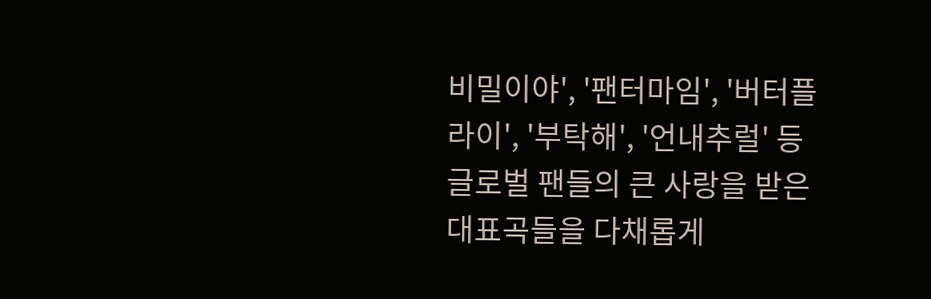비밀이야', '팬터마임', '버터플라이', '부탁해', '언내추럴' 등 글로벌 팬들의 큰 사랑을 받은 대표곡들을 다채롭게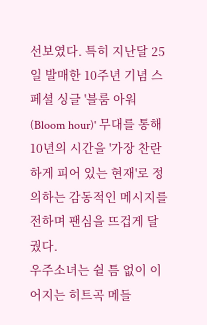선보였다. 특히 지난달 25일 발매한 10주년 기념 스페셜 싱글 '블룸 아워(Bloom hour)' 무대를 통해 10년의 시간을 '가장 찬란하게 피어 있는 현재'로 정의하는 감동적인 메시지를 전하며 팬심을 뜨겁게 달궜다.
우주소녀는 쉴 틈 없이 이어지는 히트곡 메들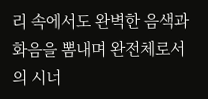리 속에서도 완벽한 음색과 화음을 뽐내며 완전체로서의 시너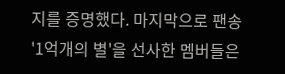지를 증명했다. 마지막으로 팬송 '1억개의 별'을 선사한 멤버들은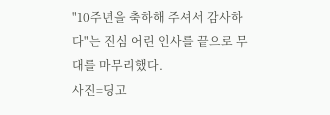"10주년을 축하해 주셔서 감사하다"는 진심 어린 인사를 끝으로 무대를 마무리했다.
사진=딩고